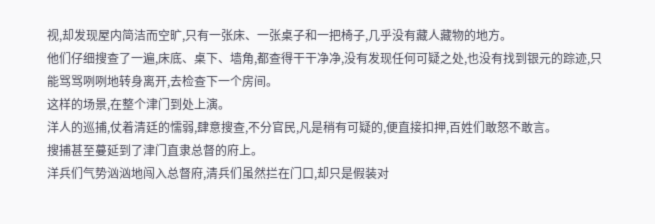视,却发现屋内简洁而空旷,只有一张床、一张桌子和一把椅子,几乎没有藏人藏物的地方。
他们仔细搜查了一遍,床底、桌下、墙角,都查得干干净净,没有发现任何可疑之处,也没有找到银元的踪迹,只能骂骂咧咧地转身离开,去检查下一个房间。
这样的场景,在整个津门到处上演。
洋人的巡捕,仗着清廷的懦弱,肆意搜查,不分官民,凡是稍有可疑的,便直接扣押,百姓们敢怒不敢言。
搜捕甚至蔓延到了津门直隶总督的府上。
洋兵们气势汹汹地闯入总督府,清兵们虽然拦在门口,却只是假装对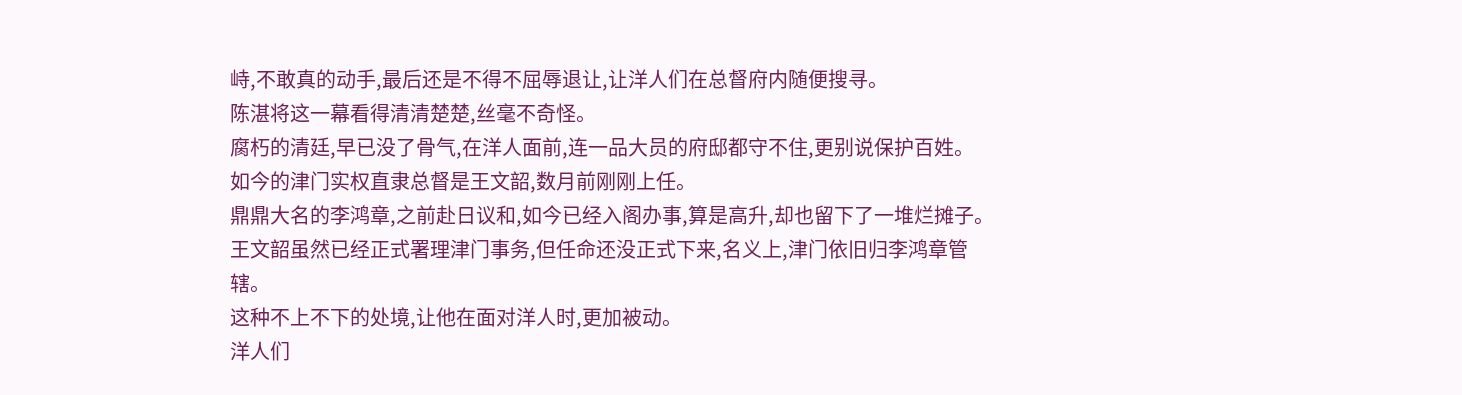峙,不敢真的动手,最后还是不得不屈辱退让,让洋人们在总督府内随便搜寻。
陈湛将这一幕看得清清楚楚,丝毫不奇怪。
腐朽的清廷,早已没了骨气,在洋人面前,连一品大员的府邸都守不住,更别说保护百姓。
如今的津门实权直隶总督是王文韶,数月前刚刚上任。
鼎鼎大名的李鸿章,之前赴日议和,如今已经入阁办事,算是高升,却也留下了一堆烂摊子。
王文韶虽然已经正式署理津门事务,但任命还没正式下来,名义上,津门依旧归李鸿章管辖。
这种不上不下的处境,让他在面对洋人时,更加被动。
洋人们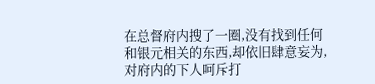在总督府内搜了一圈,没有找到任何和银元相关的东西,却依旧肆意妄为,对府内的下人呵斥打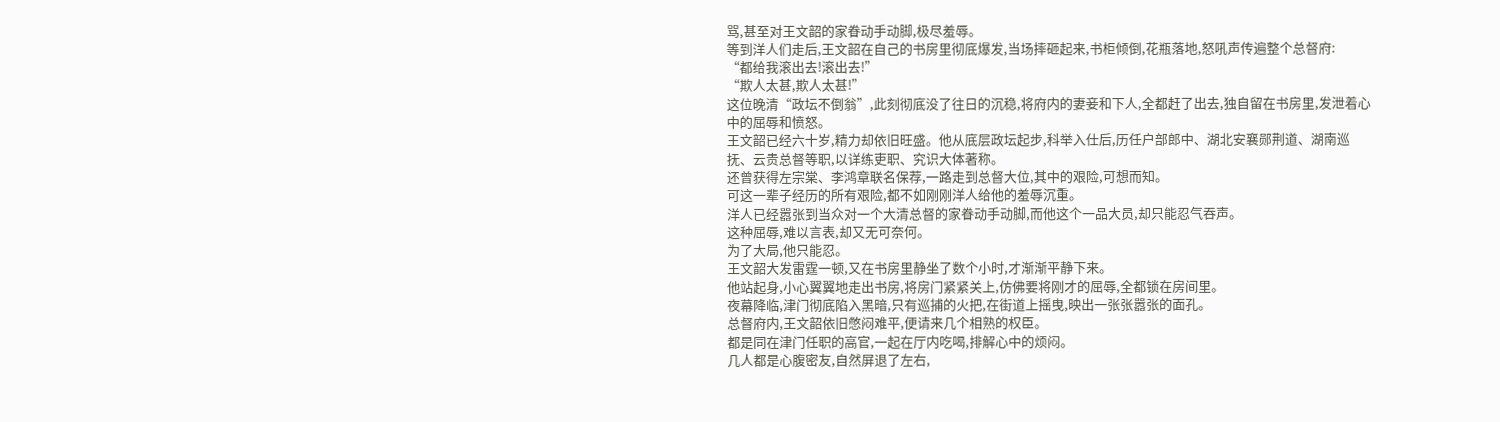骂,甚至对王文韶的家眷动手动脚,极尽羞辱。
等到洋人们走后,王文韶在自己的书房里彻底爆发,当场摔砸起来,书柜倾倒,花瓶落地,怒吼声传遍整个总督府:
“都给我滚出去!滚出去!”
“欺人太甚,欺人太甚!”
这位晚清“政坛不倒翁”,此刻彻底没了往日的沉稳,将府内的妻妾和下人,全都赶了出去,独自留在书房里,发泄着心中的屈辱和愤怒。
王文韶已经六十岁,精力却依旧旺盛。他从底层政坛起步,科举入仕后,历任户部郎中、湖北安襄郧荆道、湖南巡抚、云贵总督等职,以详练吏职、究识大体著称。
还曾获得左宗棠、李鸿章联名保荐,一路走到总督大位,其中的艰险,可想而知。
可这一辈子经历的所有艰险,都不如刚刚洋人给他的羞辱沉重。
洋人已经嚣张到当众对一个大清总督的家眷动手动脚,而他这个一品大员,却只能忍气吞声。
这种屈辱,难以言表,却又无可奈何。
为了大局,他只能忍。
王文韶大发雷霆一顿,又在书房里静坐了数个小时,才渐渐平静下来。
他站起身,小心翼翼地走出书房,将房门紧紧关上,仿佛要将刚才的屈辱,全都锁在房间里。
夜幕降临,津门彻底陷入黑暗,只有巡捕的火把,在街道上摇曳,映出一张张嚣张的面孔。
总督府内,王文韶依旧憋闷难平,便请来几个相熟的权臣。
都是同在津门任职的高官,一起在厅内吃喝,排解心中的烦闷。
几人都是心腹密友,自然屏退了左右,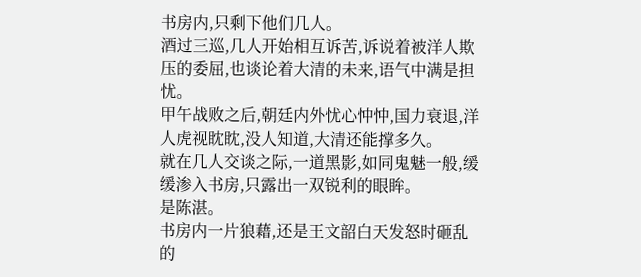书房内,只剩下他们几人。
酒过三巡,几人开始相互诉苦,诉说着被洋人欺压的委屈,也谈论着大清的未来,语气中满是担忧。
甲午战败之后,朝廷内外忧心忡忡,国力衰退,洋人虎视眈眈,没人知道,大清还能撑多久。
就在几人交谈之际,一道黑影,如同鬼魅一般,缓缓渗入书房,只露出一双锐利的眼眸。
是陈湛。
书房内一片狼藉,还是王文韶白天发怒时砸乱的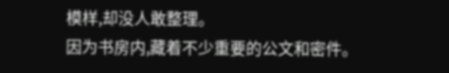模样,却没人敢整理。
因为书房内,藏着不少重要的公文和密件。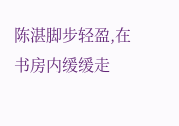陈湛脚步轻盈,在书房内缓缓走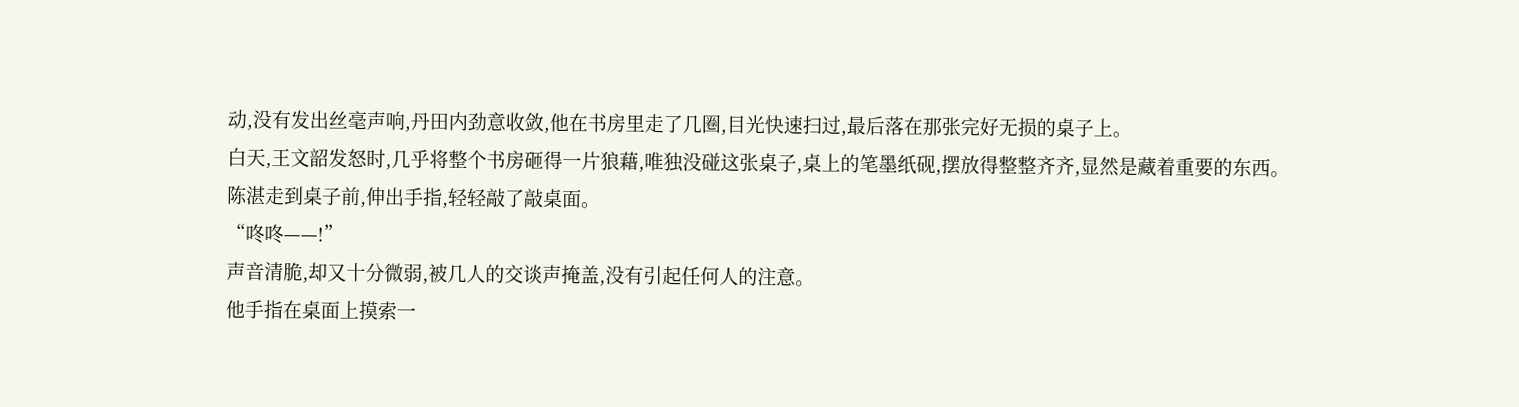动,没有发出丝毫声响,丹田内劲意收敛,他在书房里走了几圈,目光快速扫过,最后落在那张完好无损的桌子上。
白天,王文韶发怒时,几乎将整个书房砸得一片狼藉,唯独没碰这张桌子,桌上的笔墨纸砚,摆放得整整齐齐,显然是藏着重要的东西。
陈湛走到桌子前,伸出手指,轻轻敲了敲桌面。
“咚咚——!”
声音清脆,却又十分微弱,被几人的交谈声掩盖,没有引起任何人的注意。
他手指在桌面上摸索一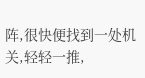阵,很快便找到一处机关,轻轻一推,